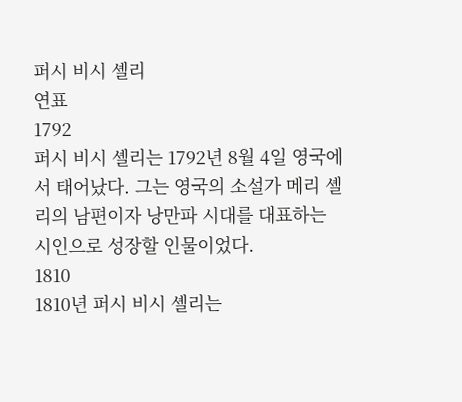퍼시 비시 셸리
연표
1792
퍼시 비시 셸리는 1792년 8월 4일 영국에서 태어났다. 그는 영국의 소설가 메리 셸리의 남편이자 낭만파 시대를 대표하는 시인으로 성장할 인물이었다.
1810
1810년 퍼시 비시 셸리는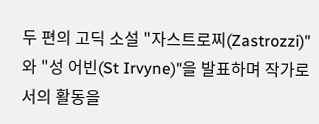두 편의 고딕 소설 "자스트로찌(Zastrozzi)"와 "성 어빈(St Irvyne)"을 발표하며 작가로서의 활동을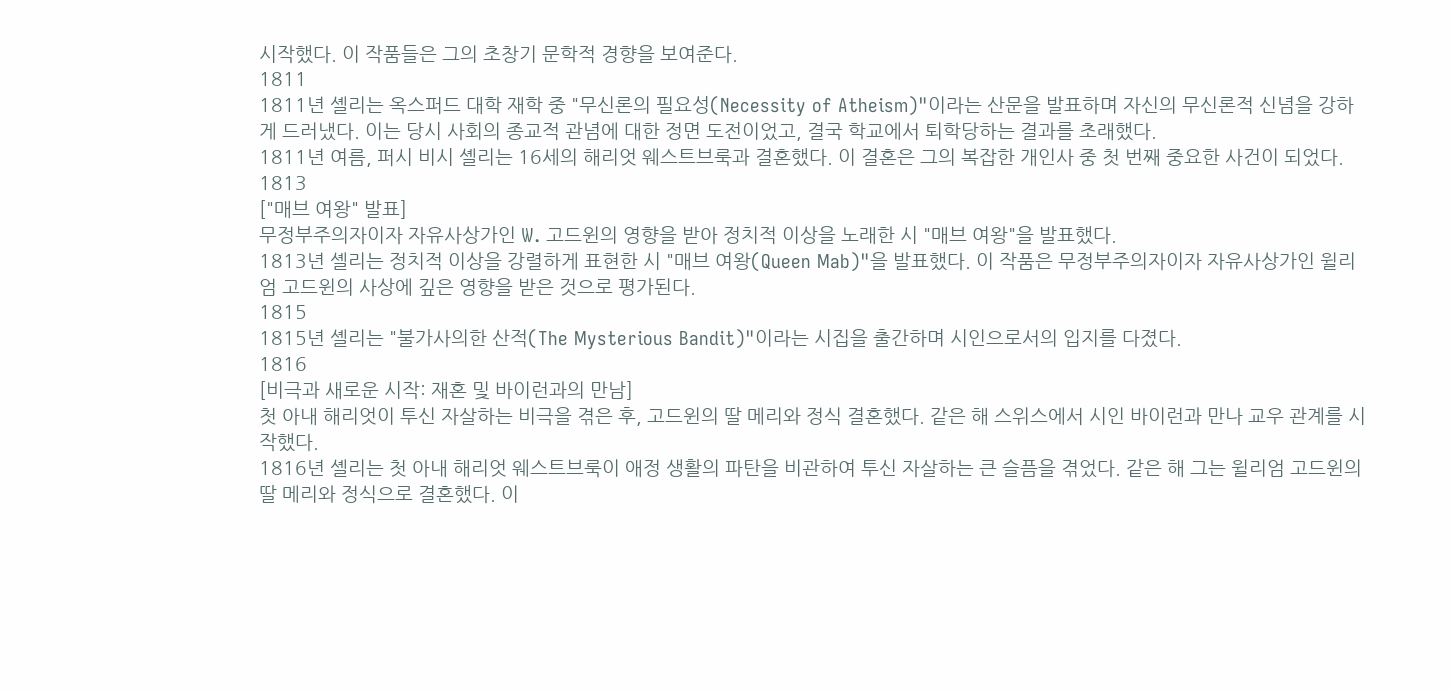시작했다. 이 작품들은 그의 초창기 문학적 경향을 보여준다.
1811
1811년 셸리는 옥스퍼드 대학 재학 중 "무신론의 필요성(Necessity of Atheism)"이라는 산문을 발표하며 자신의 무신론적 신념을 강하게 드러냈다. 이는 당시 사회의 종교적 관념에 대한 정면 도전이었고, 결국 학교에서 퇴학당하는 결과를 초래했다.
1811년 여름, 퍼시 비시 셸리는 16세의 해리엇 웨스트브룩과 결혼했다. 이 결혼은 그의 복잡한 개인사 중 첫 번째 중요한 사건이 되었다.
1813
["매브 여왕" 발표]
무정부주의자이자 자유사상가인 W. 고드윈의 영향을 받아 정치적 이상을 노래한 시 "매브 여왕"을 발표했다.
1813년 셸리는 정치적 이상을 강렬하게 표현한 시 "매브 여왕(Queen Mab)"을 발표했다. 이 작품은 무정부주의자이자 자유사상가인 윌리엄 고드윈의 사상에 깊은 영향을 받은 것으로 평가된다.
1815
1815년 셸리는 "불가사의한 산적(The Mysterious Bandit)"이라는 시집을 출간하며 시인으로서의 입지를 다졌다.
1816
[비극과 새로운 시작: 재혼 및 바이런과의 만남]
첫 아내 해리엇이 투신 자살하는 비극을 겪은 후, 고드윈의 딸 메리와 정식 결혼했다. 같은 해 스위스에서 시인 바이런과 만나 교우 관계를 시작했다.
1816년 셸리는 첫 아내 해리엇 웨스트브룩이 애정 생활의 파탄을 비관하여 투신 자살하는 큰 슬픔을 겪었다. 같은 해 그는 윌리엄 고드윈의 딸 메리와 정식으로 결혼했다. 이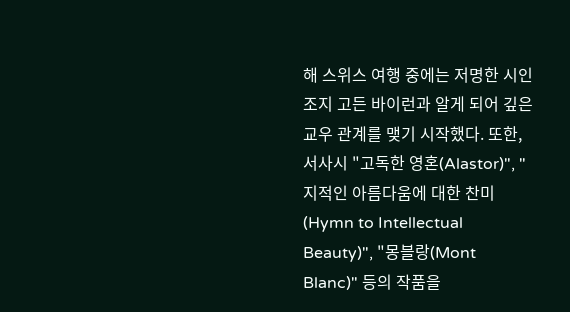해 스위스 여행 중에는 저명한 시인 조지 고든 바이런과 알게 되어 깊은 교우 관계를 맺기 시작했다. 또한, 서사시 "고독한 영혼(Alastor)", "지적인 아름다움에 대한 찬미(Hymn to Intellectual Beauty)", "몽블랑(Mont Blanc)" 등의 작품을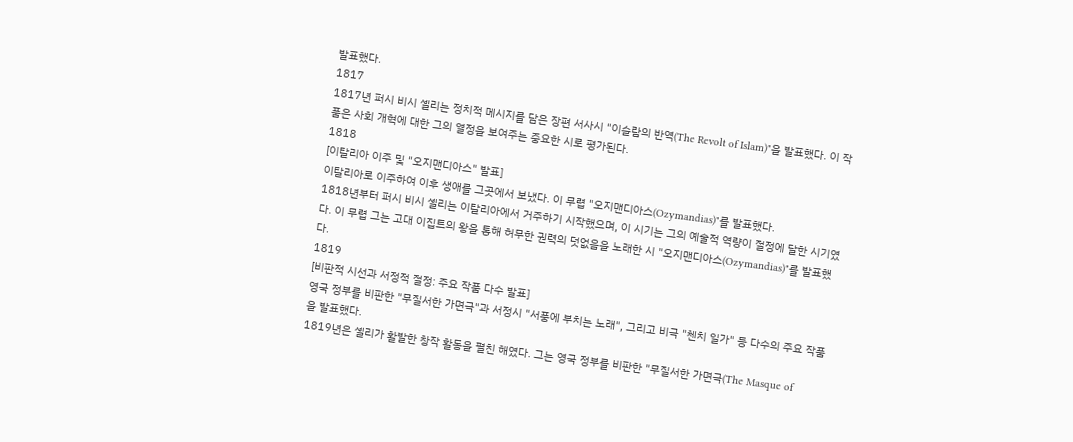발표했다.
1817
1817년 퍼시 비시 셸리는 정치적 메시지를 담은 장편 서사시 "이슬람의 반역(The Revolt of Islam)"을 발표했다. 이 작품은 사회 개혁에 대한 그의 열정을 보여주는 중요한 시로 평가된다.
1818
[이탈리아 이주 및 "오지맨디아스" 발표]
이탈리아로 이주하여 이후 생애를 그곳에서 보냈다. 이 무렵 "오지맨디아스(Ozymandias)"를 발표했다.
1818년부터 퍼시 비시 셸리는 이탈리아에서 거주하기 시작했으며, 이 시기는 그의 예술적 역량이 절정에 달한 시기였다. 이 무렵 그는 고대 이집트의 왕을 통해 허무한 권력의 덧없음을 노래한 시 "오지맨디아스(Ozymandias)"를 발표했다.
1819
[비판적 시선과 서정적 절정: 주요 작품 다수 발표]
영국 정부를 비판한 "무질서한 가면극"과 서정시 "서풍에 부치는 노래", 그리고 비극 "첸치 일가" 등 다수의 주요 작품을 발표했다.
1819년은 셸리가 활발한 창작 활동을 펼친 해였다. 그는 영국 정부를 비판한 "무질서한 가면극(The Masque of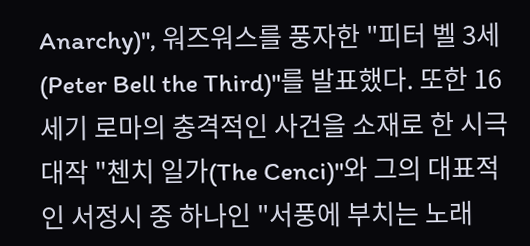Anarchy)", 워즈워스를 풍자한 "피터 벨 3세(Peter Bell the Third)"를 발표했다. 또한 16세기 로마의 충격적인 사건을 소재로 한 시극 대작 "첸치 일가(The Cenci)"와 그의 대표적인 서정시 중 하나인 "서풍에 부치는 노래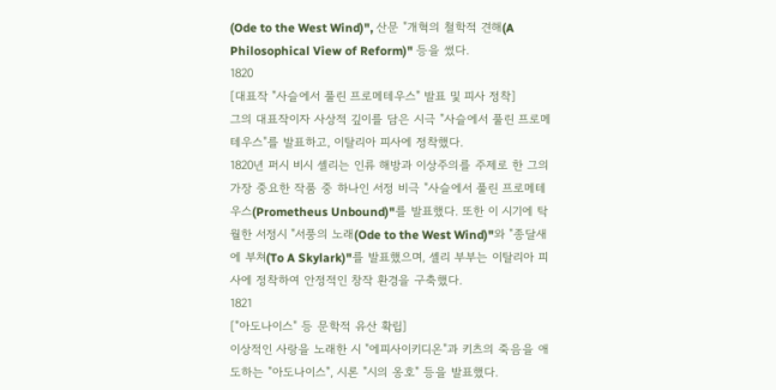(Ode to the West Wind)", 산문 "개혁의 철학적 견해(A Philosophical View of Reform)" 등을 썼다.
1820
[대표작 "사슬에서 풀린 프로메테우스" 발표 및 피사 정착]
그의 대표작이자 사상적 깊이를 담은 시극 "사슬에서 풀린 프로메테우스"를 발표하고, 이탈리아 피사에 정착했다.
1820년 퍼시 비시 셸리는 인류 해방과 이상주의를 주제로 한 그의 가장 중요한 작품 중 하나인 서정 비극 "사슬에서 풀린 프로메테우스(Prometheus Unbound)"를 발표했다. 또한 이 시기에 탁월한 서정시 "서풍의 노래(Ode to the West Wind)"와 "종달새에 부쳐(To A Skylark)"를 발표했으며, 셸리 부부는 이탈리아 피사에 정착하여 안정적인 창작 환경을 구축했다.
1821
["아도나이스" 등 문학적 유산 확립]
이상적인 사랑을 노래한 시 "에피사이키디온"과 키츠의 죽음을 애도하는 "아도나이스", 시론 "시의 옹호" 등을 발표했다.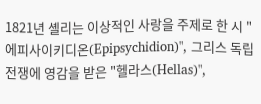1821년 셸리는 이상적인 사랑을 주제로 한 시 "에피사이키디온(Epipsychidion)", 그리스 독립 전쟁에 영감을 받은 "헬라스(Hellas)",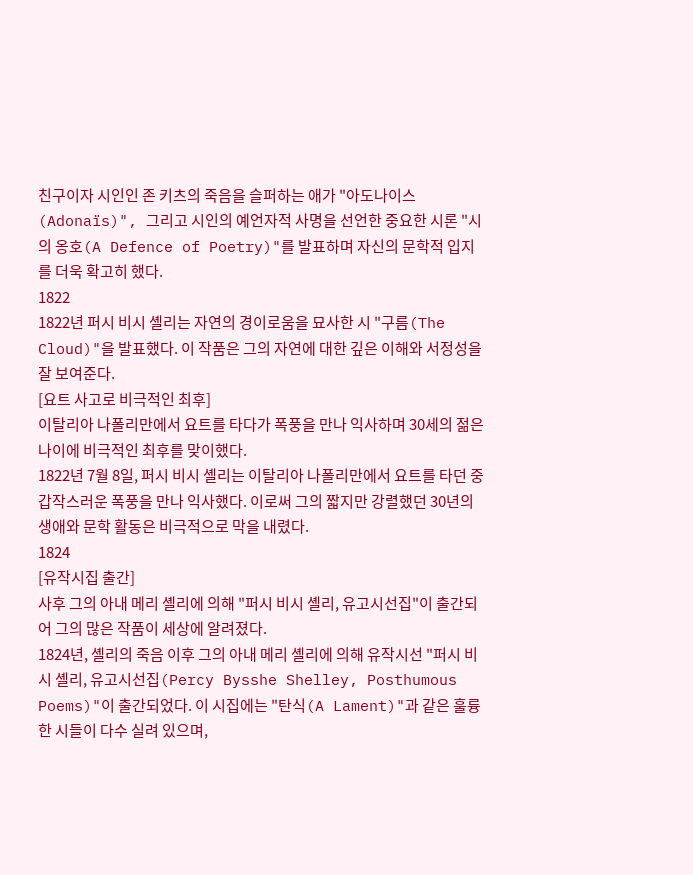친구이자 시인인 존 키츠의 죽음을 슬퍼하는 애가 "아도나이스(Adonaïs)", 그리고 시인의 예언자적 사명을 선언한 중요한 시론 "시의 옹호(A Defence of Poetry)"를 발표하며 자신의 문학적 입지를 더욱 확고히 했다.
1822
1822년 퍼시 비시 셸리는 자연의 경이로움을 묘사한 시 "구름(The Cloud)"을 발표했다. 이 작품은 그의 자연에 대한 깊은 이해와 서정성을 잘 보여준다.
[요트 사고로 비극적인 최후]
이탈리아 나폴리만에서 요트를 타다가 폭풍을 만나 익사하며 30세의 젊은 나이에 비극적인 최후를 맞이했다.
1822년 7월 8일, 퍼시 비시 셸리는 이탈리아 나폴리만에서 요트를 타던 중 갑작스러운 폭풍을 만나 익사했다. 이로써 그의 짧지만 강렬했던 30년의 생애와 문학 활동은 비극적으로 막을 내렸다.
1824
[유작시집 출간]
사후 그의 아내 메리 셸리에 의해 "퍼시 비시 셸리, 유고시선집"이 출간되어 그의 많은 작품이 세상에 알려졌다.
1824년, 셸리의 죽음 이후 그의 아내 메리 셸리에 의해 유작시선 "퍼시 비시 셸리, 유고시선집(Percy Bysshe Shelley, Posthumous Poems)"이 출간되었다. 이 시집에는 "탄식(A Lament)"과 같은 훌륭한 시들이 다수 실려 있으며,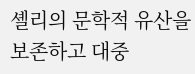셸리의 문학적 유산을 보존하고 대중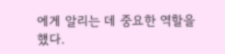에게 알리는 데 중요한 역할을 했다.